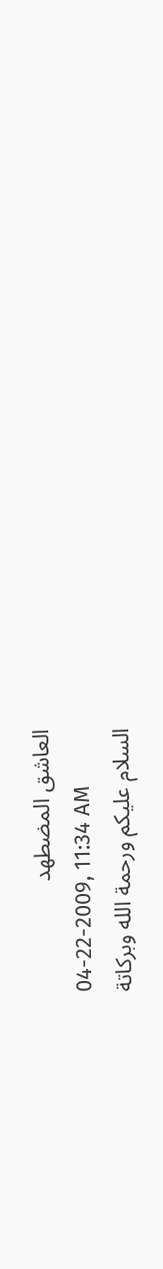العاشق المضطهد
04-22-2009, 11:34 AM
السلام عليكم ورحمة الله وبركاتة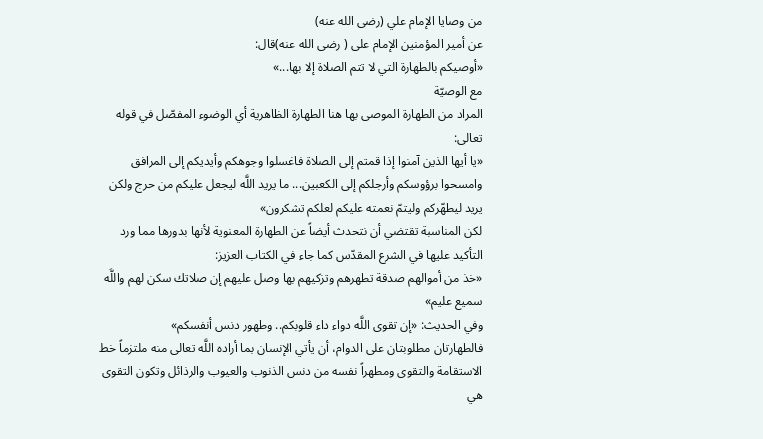من وصايا الإمام علي (رضى الله عنه)
عن أمير المؤمنين الإمام على ( رضى الله عنه)قال:
«أوصيكم بالطهارة التي لا تتم الصلاة إلا بها...»
مع الوصيّة
المراد من الطهارة الموصى بها هنا الطهارة الظاهرية أي الوضوء المفصّل في قوله تعالى:
«يا أيها الذين آمنوا إذا قمتم إلى الصلاة فاغسلوا وجوهكم وأيديكم إلى المرافق وامسحوا برؤوسكم وأرجلكم إلى الكعبين... ما يريد اللَّه ليجعل عليكم من حرج ولكن يريد ليطهّركم وليتمّ نعمته عليكم لعلكم تشكرون»
لكن المناسبة تقتضي أن نتحدث أيضاً عن الطهارة المعنوية لأنها بدورها مما ورد التأكيد عليها في الشرع المقدّس كما جاء في الكتاب العزيز:
«خذ من أموالهم صدقة تطهرهم وتزكيهم بها وصل عليهم إن صلاتك سكن لهم واللَّه سميع عليم»
وفي الحديث: «إن تقوى اللَّه دواء داء قلوبكم.. وطهور دنس أنفسكم»
فالطهارتان مطلوبتان على الدوام، أن يأتي الإنسان بما أراده اللَّه تعالى منه ملتزماً خط الاستقامة والتقوى ومطهراً نفسه من دنس الذنوب والعيوب والرذائل وتكون التقوى هي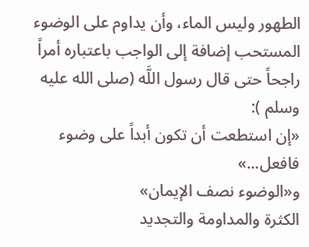الطهور وليس الماء، وأن يداوم على الوضوء المستحب إضافة إلى الواجب باعتباره أمراً راجحاً حتى قال رسول اللَّه (صلى الله عليه وسلم ):
«إن استطعت أن تكون أبداً على وضوء فافعل...»
و«الوضوء نصف الإيمان»
الكثرة والمداومة والتجديد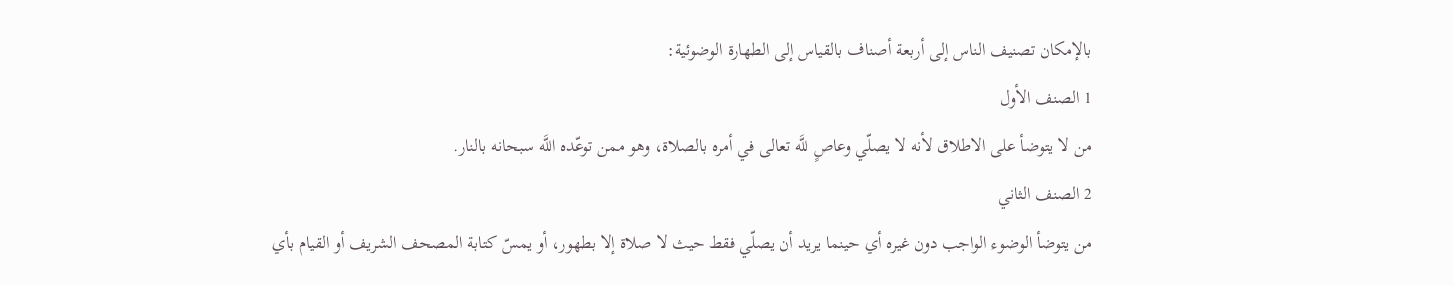بالإمكان تصنيف الناس إلى أربعة أصناف بالقياس إلى الطهارة الوضوئية:
1 الصنف الأول
من لا يتوضأ على الاطلاق لأنه لا يصلّي وعاصٍ للَّه تعالى في أمره بالصلاة، وهو ممن توعّده اللَّه سبحانه بالنار.
2 الصنف الثاني
من يتوضأ الوضوء الواجب دون غيره أي حينما يريد أن يصلّي فقط حيث لا صلاة إلا بطهور، أو يمسّ كتابة المصحف الشريف أو القيام بأي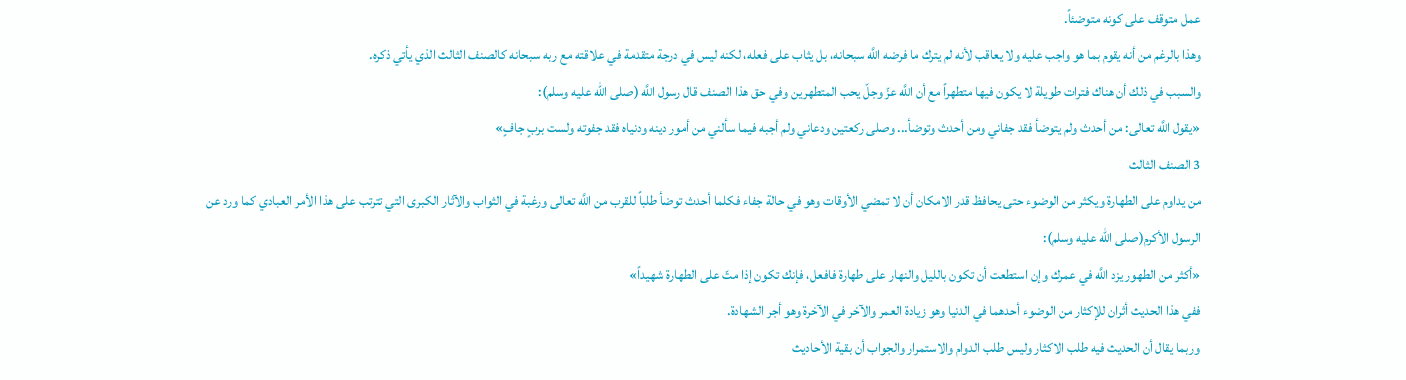عمل متوقف على كونه متوضئاً.
وهذا بالرغم من أنه يقوم بما هو واجب عليه ولا يعاقب لأنه لم يترك ما فرضه اللَّه سبحانه، بل يثاب على فعله، لكنه ليس في درجة متقدمة في علاقته مع ربه سبحانه كالصنف الثالث الذي يأتي ذكره.
والسبب في ذلك أن هناك فترات طويلة لا يكون فيها متطهراً مع أن اللَّه عزّ وجلّ يحب المتطهرين وفي حق هذا الصنف قال رسول اللَّه (صلى الله عليه وسلم):
«يقول اللَّه تعالى: من أحدث ولم يتوضأ فقد جفاني ومن أحدث وتوضأ... وصلى ركعتين ودعاني ولم أجبه فيما سألني من أمور دينه ودنياه فقد جفوته ولست بربٍ جافٍ»
3 الصنف الثالث
من يداوم على الطهارة ويكثر من الوضوء حتى يحافظ قدر الامكان أن لا تمضي الأوقات وهو في حالة جفاء فكلما أحدث توضأ طلباً للقرب من اللَّه تعالى ورغبة في الثواب والآثار الكبرى التي تترتب على هذا الأمر العبادي كما ورد عن الرسول الأكرم(صلى الله عليه وسلم):
«أكثر من الطهور يزد اللَّه في عمرك وإن استطعت أن تكون بالليل والنهار على طهارة فافعل، فإنك تكون إذا متّ على الطهارة شهيداً»
ففي هذا الحديث أثران للإكثار من الوضوء أحدهما في الدنيا وهو زيادة العمر والآخر في الآخرة وهو أجر الشهادة.
وربما يقال أن الحديث فيه طلب الاكثار وليس طلب الدوام والاستمرار والجواب أن بقية الأحاديث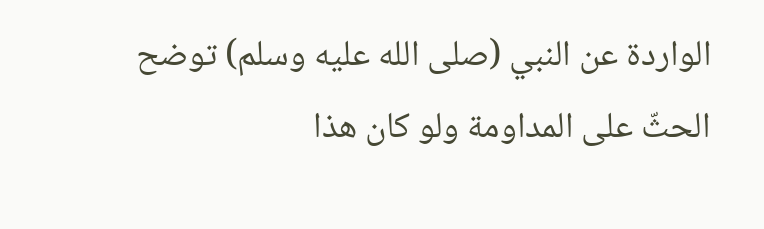الواردة عن النبي (صلى الله عليه وسلم) توضح الحثّ على المداومة ولو كان هذا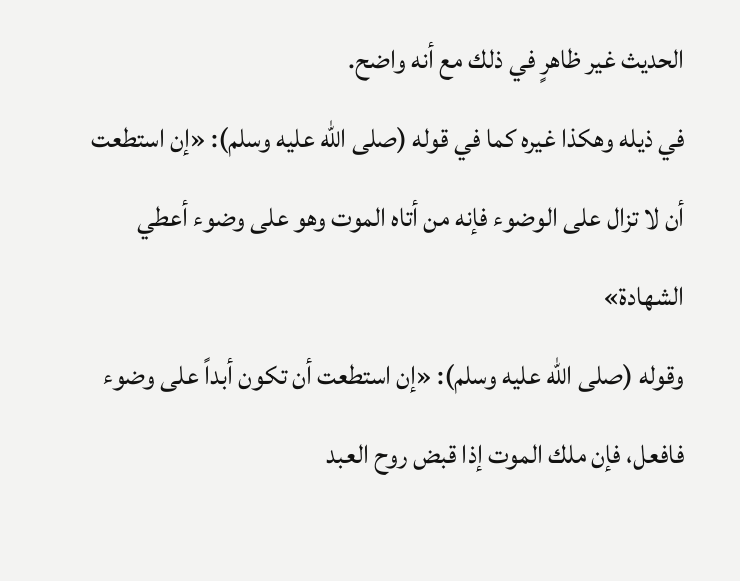الحديث غير ظاهرٍ في ذلك مع أنه واضح.
في ذيله وهكذا غيره كما في قوله (صلى الله عليه وسلم): «إن استطعت أن لا تزال على الوضوء فإنه من أتاه الموت وهو على وضوء أعطي الشهادة»
وقوله (صلى الله عليه وسلم): «إن استطعت أن تكون أبداً على وضوء فافعل، فإن ملك الموت إذا قبض روح العبد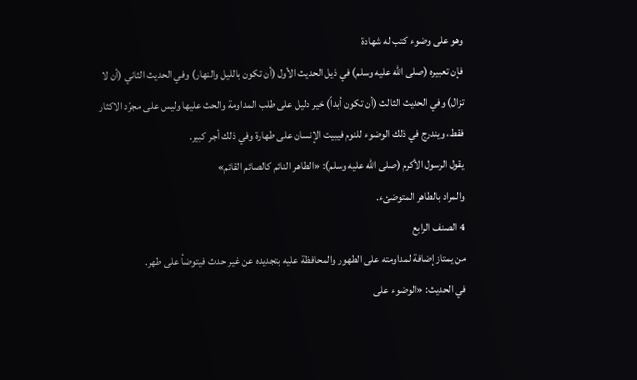وهو على وضوء كتب له شهادة
فإن تعبيره (صلى الله عليه وسلم) في ذيل الحديث الأول (أن تكون بالليل والنهار) وفي الحديث الثاني (أن لا تزال) وفي الحديث الثالث (أن تكون أبداً) خير دليل على طلب المداومة والحث عليها وليس على مجرّد الاكثار فقط، ويندرج في ذلك الوضوء للنوم فيبيت الإنسان على طهارة وفي ذلك أجر كبير.
يقول الرسول الأكرم (صلى الله عليه وسلم): «الطاهر النائم كالصائم القائم»
والمراد بالطاهر المتوضئء.
4 الصنف الرابع
من يمتاز إضافة لمداومته على الطهور والمحافظة عليه بتجديده عن غير حدث فيتوضأ على طهر.
في الحديث: «الوضوء على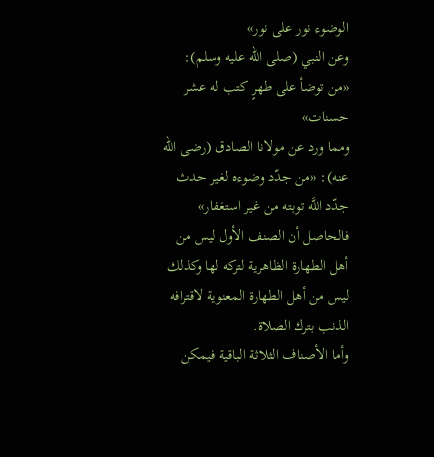الوضوء نور على نور»
وعن النبي (صلى الله عليه وسلم): «من توضأ على طهرٍ كتب له عشر حسنات»
ومما ورد عن مولانا الصادق (رضى الله عنه): «من جدّد وضوءه لغير حدث جدّد اللَّه توبته من غير استغفار»
فالحاصل أن الصنف الأول ليس من أهل الطهارة الظاهرية لتركه لها وكذلك ليس من أهل الطهارة المعنوية لاقترافه الذنب بترك الصلاة.
وأما الأصناف الثلاثة الباقية فيمكن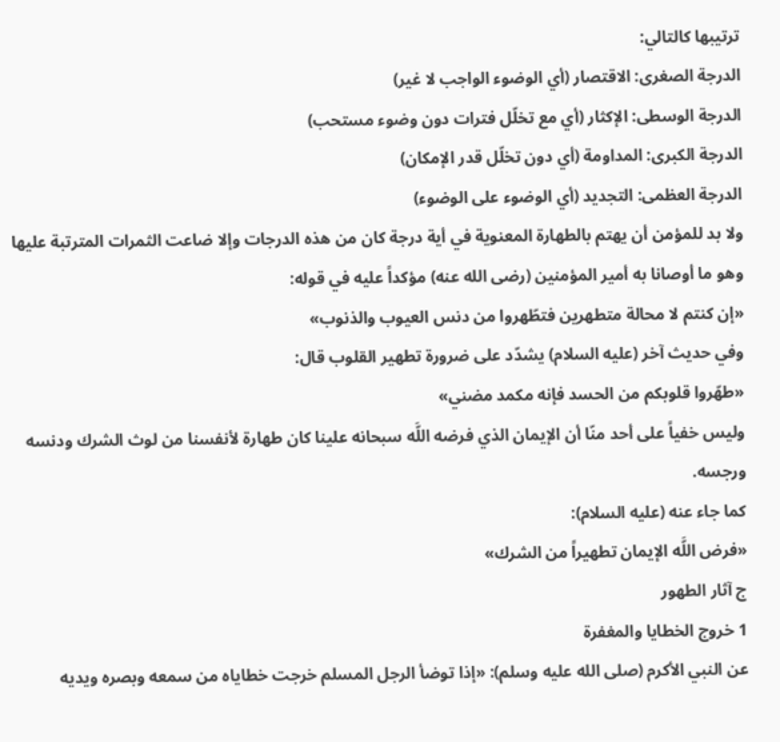ترتيبها كالتالي:
الدرجة الصغرى: الاقتصار (أي الوضوء الواجب لا غير)
الدرجة الوسطى: الإكثار (أي مع تخلّل فترات دون وضوء مستحب)
الدرجة الكبرى: المداومة (أي دون تخلّل قدر الإمكان)
الدرجة العظمى: التجديد (أي الوضوء على الوضوء)
ولا بد للمؤمن أن يهتم بالطهارة المعنوية في أية درجة كان من هذه الدرجات وإلا ضاعت الثمرات المترتبة عليها وهو ما أوصانا به أمير المؤمنين (رضى الله عنه) مؤكداً عليه في قوله:
«إن كنتم لا محالة متطهرين فتطّهروا من دنس العيوب والذنوب»
وفي حديث آخر (عليه السلام) يشدّد على ضرورة تطهير القلوب قال:
«طهّروا قلوبكم من الحسد فإنه مكمد مضني»
وليس خفياً على أحد منّا أن الإيمان الذي فرضه اللَّه سبحانه علينا كان طهارة لأنفسنا من لوث الشرك ودنسه ورجسه.
كما جاء عنه (عليه السلام):
«فرض اللَّه الإيمان تطهيراً من الشرك»
ج آثار الطهور
1 خروج الخطايا والمغفرة
عن النبي الأكرم (صلى الله عليه وسلم): «إذا توضأ الرجل المسلم خرجت خطاياه من سمعه وبصره ويديه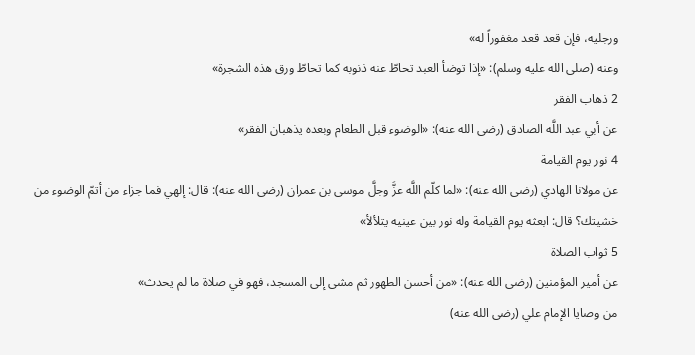ورجليه، فإن قعد قعد مغفوراً له»
وعنه (صلى الله عليه وسلم): «إذا توضأ العبد تحاطّ عنه ذنوبه كما تحاطّ ورق هذه الشجرة»
2 ذهاب الفقر
عن أبي عبد اللَّه الصادق (رضى الله عنه): «الوضوء قبل الطعام وبعده يذهبان الفقر»
4 نور يوم القيامة
عن مولانا الهادي (رضى الله عنه): «لما كلّم اللَّه عزَّ وجلَّ موسى بن عمران (رضى الله عنه): قال: إلهي فما جزاء من أتمّ الوضوء من خشيتك؟ قال: ابعثه يوم القيامة وله نور بين عينيه يتلألأ»
5 ثواب الصلاة
عن أمير المؤمنين (رضى الله عنه): «من أحسن الطهور ثم مشى إلى المسجد، فهو في صلاة ما لم يحدث»
من وصايا الإمام علي (رضى الله عنه)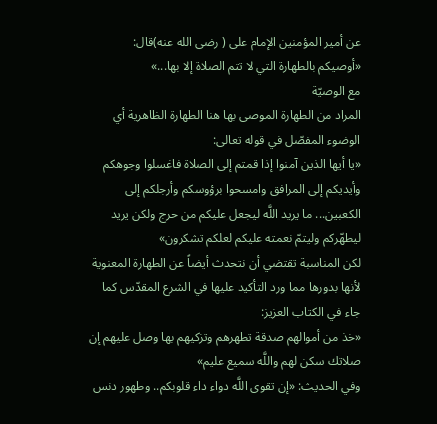عن أمير المؤمنين الإمام على ( رضى الله عنه)قال:
«أوصيكم بالطهارة التي لا تتم الصلاة إلا بها...»
مع الوصيّة
المراد من الطهارة الموصى بها هنا الطهارة الظاهرية أي الوضوء المفصّل في قوله تعالى:
«يا أيها الذين آمنوا إذا قمتم إلى الصلاة فاغسلوا وجوهكم وأيديكم إلى المرافق وامسحوا برؤوسكم وأرجلكم إلى الكعبين... ما يريد اللَّه ليجعل عليكم من حرج ولكن يريد ليطهّركم وليتمّ نعمته عليكم لعلكم تشكرون»
لكن المناسبة تقتضي أن نتحدث أيضاً عن الطهارة المعنوية لأنها بدورها مما ورد التأكيد عليها في الشرع المقدّس كما جاء في الكتاب العزيز:
«خذ من أموالهم صدقة تطهرهم وتزكيهم بها وصل عليهم إن صلاتك سكن لهم واللَّه سميع عليم»
وفي الحديث: «إن تقوى اللَّه دواء داء قلوبكم.. وطهور دنس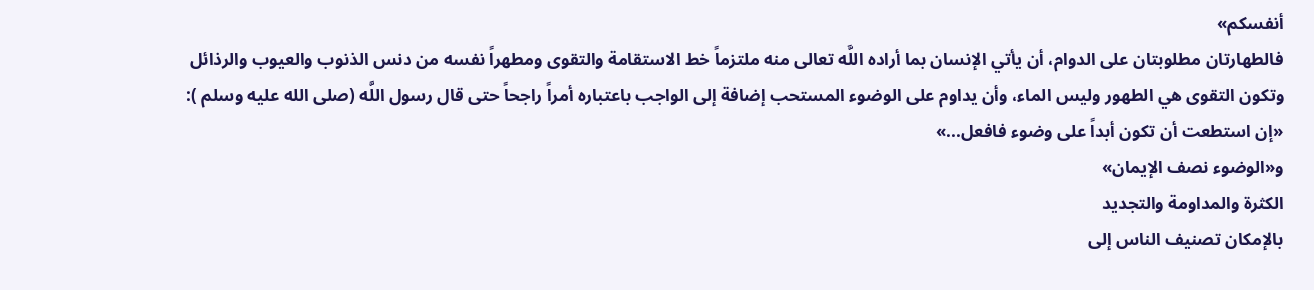أنفسكم»
فالطهارتان مطلوبتان على الدوام، أن يأتي الإنسان بما أراده اللَّه تعالى منه ملتزماً خط الاستقامة والتقوى ومطهراً نفسه من دنس الذنوب والعيوب والرذائل وتكون التقوى هي الطهور وليس الماء، وأن يداوم على الوضوء المستحب إضافة إلى الواجب باعتباره أمراً راجحاً حتى قال رسول اللَّه (صلى الله عليه وسلم ):
«إن استطعت أن تكون أبداً على وضوء فافعل...»
و«الوضوء نصف الإيمان»
الكثرة والمداومة والتجديد
بالإمكان تصنيف الناس إلى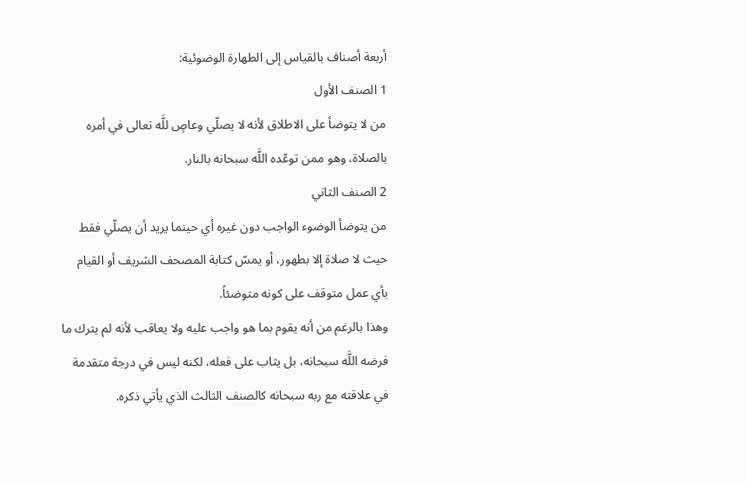أربعة أصناف بالقياس إلى الطهارة الوضوئية:
1 الصنف الأول
من لا يتوضأ على الاطلاق لأنه لا يصلّي وعاصٍ للَّه تعالى في أمره بالصلاة، وهو ممن توعّده اللَّه سبحانه بالنار.
2 الصنف الثاني
من يتوضأ الوضوء الواجب دون غيره أي حينما يريد أن يصلّي فقط حيث لا صلاة إلا بطهور، أو يمسّ كتابة المصحف الشريف أو القيام بأي عمل متوقف على كونه متوضئاً.
وهذا بالرغم من أنه يقوم بما هو واجب عليه ولا يعاقب لأنه لم يترك ما فرضه اللَّه سبحانه، بل يثاب على فعله، لكنه ليس في درجة متقدمة في علاقته مع ربه سبحانه كالصنف الثالث الذي يأتي ذكره.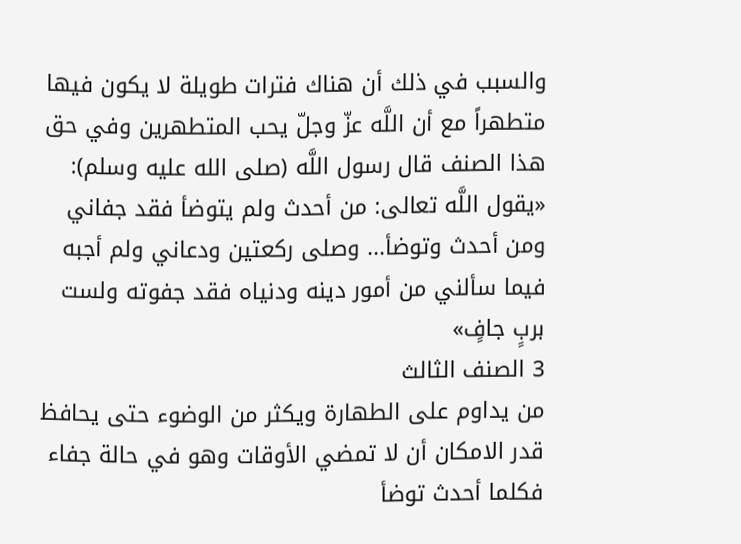والسبب في ذلك أن هناك فترات طويلة لا يكون فيها متطهراً مع أن اللَّه عزّ وجلّ يحب المتطهرين وفي حق هذا الصنف قال رسول اللَّه (صلى الله عليه وسلم):
«يقول اللَّه تعالى: من أحدث ولم يتوضأ فقد جفاني ومن أحدث وتوضأ... وصلى ركعتين ودعاني ولم أجبه فيما سألني من أمور دينه ودنياه فقد جفوته ولست بربٍ جافٍ»
3 الصنف الثالث
من يداوم على الطهارة ويكثر من الوضوء حتى يحافظ قدر الامكان أن لا تمضي الأوقات وهو في حالة جفاء فكلما أحدث توضأ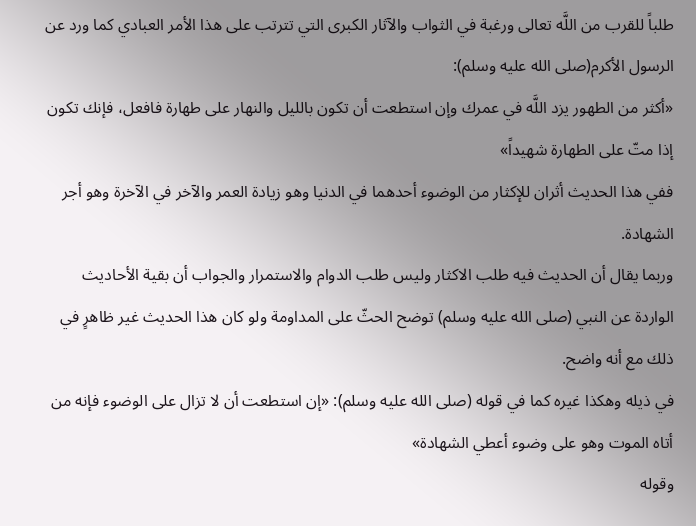طلباً للقرب من اللَّه تعالى ورغبة في الثواب والآثار الكبرى التي تترتب على هذا الأمر العبادي كما ورد عن الرسول الأكرم(صلى الله عليه وسلم):
«أكثر من الطهور يزد اللَّه في عمرك وإن استطعت أن تكون بالليل والنهار على طهارة فافعل، فإنك تكون إذا متّ على الطهارة شهيداً»
ففي هذا الحديث أثران للإكثار من الوضوء أحدهما في الدنيا وهو زيادة العمر والآخر في الآخرة وهو أجر الشهادة.
وربما يقال أن الحديث فيه طلب الاكثار وليس طلب الدوام والاستمرار والجواب أن بقية الأحاديث الواردة عن النبي (صلى الله عليه وسلم) توضح الحثّ على المداومة ولو كان هذا الحديث غير ظاهرٍ في ذلك مع أنه واضح.
في ذيله وهكذا غيره كما في قوله (صلى الله عليه وسلم): «إن استطعت أن لا تزال على الوضوء فإنه من أتاه الموت وهو على وضوء أعطي الشهادة»
وقوله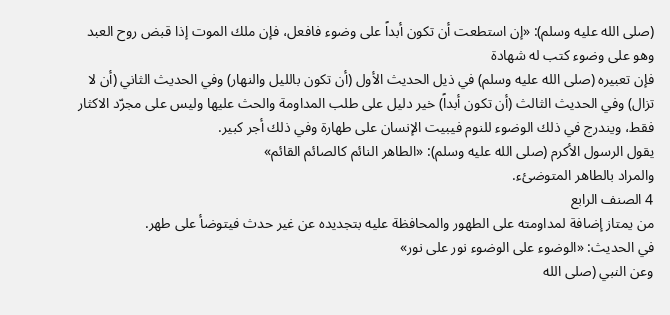(صلى الله عليه وسلم): «إن استطعت أن تكون أبداً على وضوء فافعل، فإن ملك الموت إذا قبض روح العبد وهو على وضوء كتب له شهادة
فإن تعبيره (صلى الله عليه وسلم) في ذيل الحديث الأول (أن تكون بالليل والنهار) وفي الحديث الثاني (أن لا تزال) وفي الحديث الثالث (أن تكون أبداً) خير دليل على طلب المداومة والحث عليها وليس على مجرّد الاكثار فقط، ويندرج في ذلك الوضوء للنوم فيبيت الإنسان على طهارة وفي ذلك أجر كبير.
يقول الرسول الأكرم (صلى الله عليه وسلم): «الطاهر النائم كالصائم القائم»
والمراد بالطاهر المتوضئء.
4 الصنف الرابع
من يمتاز إضافة لمداومته على الطهور والمحافظة عليه بتجديده عن غير حدث فيتوضأ على طهر.
في الحديث: «الوضوء على الوضوء نور على نور»
وعن النبي (صلى الله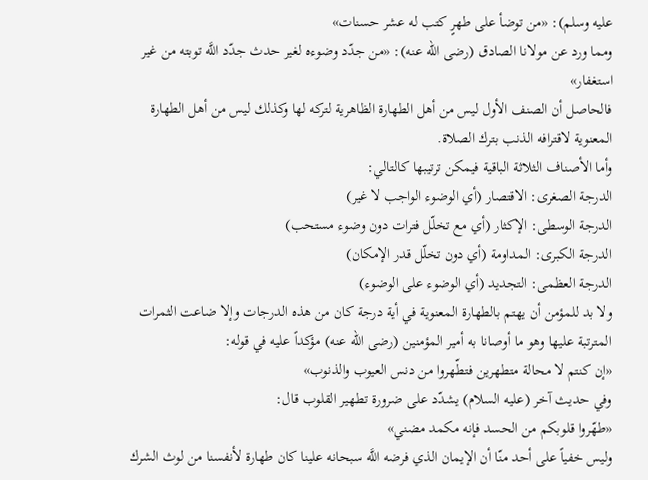عليه وسلم): «من توضأ على طهرٍ كتب له عشر حسنات»
ومما ورد عن مولانا الصادق (رضى الله عنه): «من جدّد وضوءه لغير حدث جدّد اللَّه توبته من غير استغفار»
فالحاصل أن الصنف الأول ليس من أهل الطهارة الظاهرية لتركه لها وكذلك ليس من أهل الطهارة المعنوية لاقترافه الذنب بترك الصلاة.
وأما الأصناف الثلاثة الباقية فيمكن ترتيبها كالتالي:
الدرجة الصغرى: الاقتصار (أي الوضوء الواجب لا غير)
الدرجة الوسطى: الإكثار (أي مع تخلّل فترات دون وضوء مستحب)
الدرجة الكبرى: المداومة (أي دون تخلّل قدر الإمكان)
الدرجة العظمى: التجديد (أي الوضوء على الوضوء)
ولا بد للمؤمن أن يهتم بالطهارة المعنوية في أية درجة كان من هذه الدرجات وإلا ضاعت الثمرات المترتبة عليها وهو ما أوصانا به أمير المؤمنين (رضى الله عنه) مؤكداً عليه في قوله:
«إن كنتم لا محالة متطهرين فتطّهروا من دنس العيوب والذنوب»
وفي حديث آخر (عليه السلام) يشدّد على ضرورة تطهير القلوب قال:
«طهّروا قلوبكم من الحسد فإنه مكمد مضني»
وليس خفياً على أحد منّا أن الإيمان الذي فرضه اللَّه سبحانه علينا كان طهارة لأنفسنا من لوث الشرك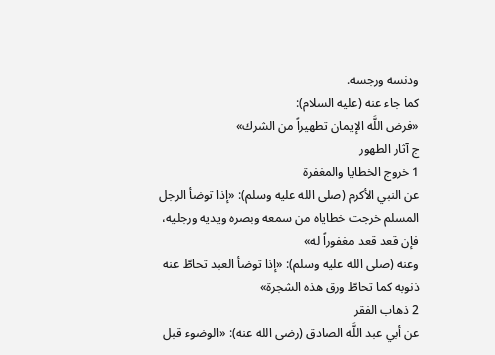ودنسه ورجسه.
كما جاء عنه (عليه السلام):
«فرض اللَّه الإيمان تطهيراً من الشرك»
ج آثار الطهور
1 خروج الخطايا والمغفرة
عن النبي الأكرم (صلى الله عليه وسلم): «إذا توضأ الرجل المسلم خرجت خطاياه من سمعه وبصره ويديه ورجليه، فإن قعد قعد مغفوراً له»
وعنه (صلى الله عليه وسلم): «إذا توضأ العبد تحاطّ عنه ذنوبه كما تحاطّ ورق هذه الشجرة»
2 ذهاب الفقر
عن أبي عبد اللَّه الصادق (رضى الله عنه): «الوضوء قبل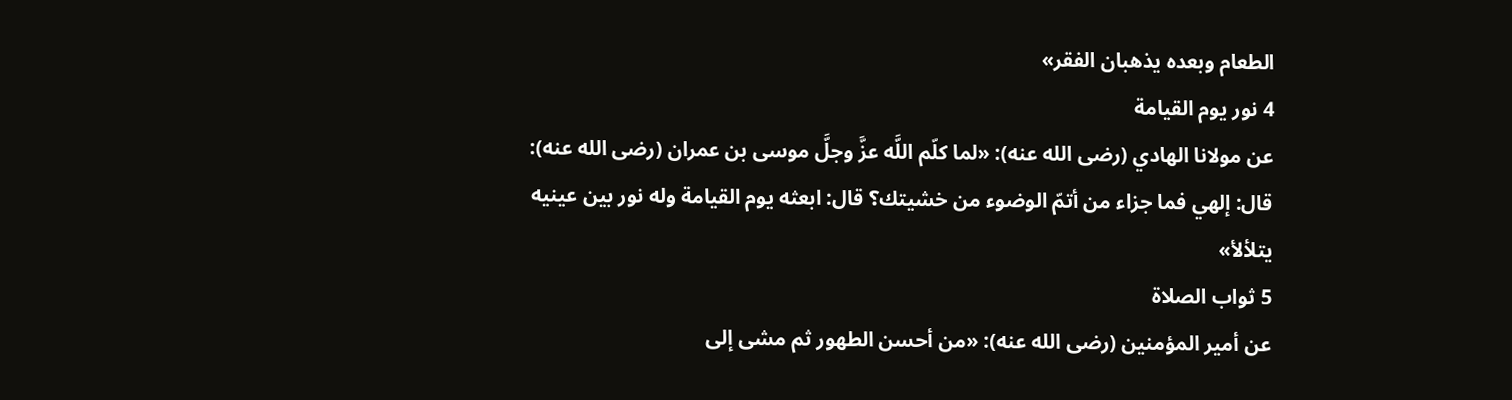الطعام وبعده يذهبان الفقر»
4 نور يوم القيامة
عن مولانا الهادي (رضى الله عنه): «لما كلّم اللَّه عزَّ وجلَّ موسى بن عمران (رضى الله عنه): قال: إلهي فما جزاء من أتمّ الوضوء من خشيتك؟ قال: ابعثه يوم القيامة وله نور بين عينيه يتلألأ»
5 ثواب الصلاة
عن أمير المؤمنين (رضى الله عنه): «من أحسن الطهور ثم مشى إلى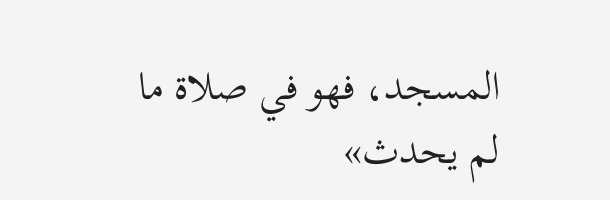المسجد، فهو في صلاة ما لم يحدث»